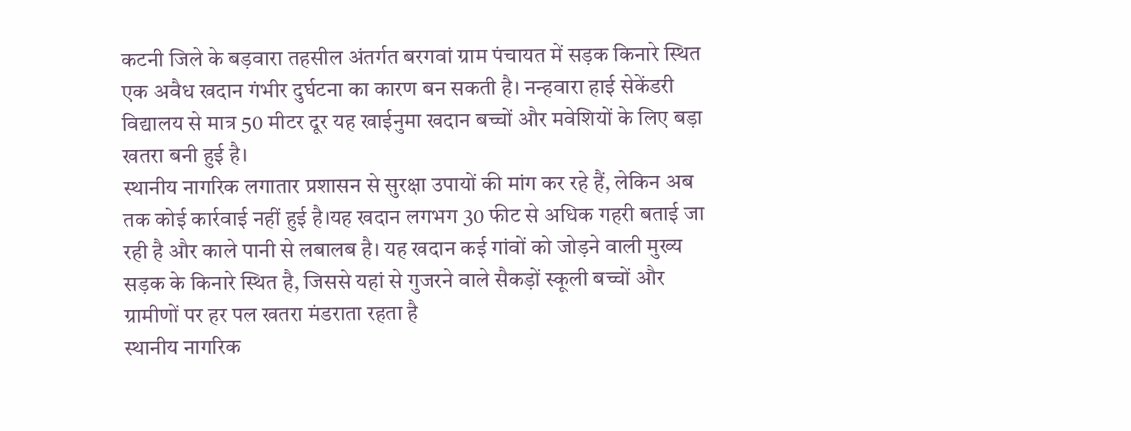कटनी जिले के बड़वारा तहसील अंतर्गत बरगवां ग्राम पंचायत में सड़क किनारे स्थित एक अवैध खदान गंभीर दुर्घटना का कारण बन सकती है। नन्हवारा हाई सेकेंडरी विद्यालय से मात्र 50 मीटर दूर यह खाईनुमा खदान बच्चों और मवेशियों के लिए बड़ा खतरा बनी हुई है।
स्थानीय नागरिक लगातार प्रशासन से सुरक्षा उपायों की मांग कर रहे हैं, लेकिन अब तक कोई कार्रवाई नहीं हुई है।यह खदान लगभग 30 फीट से अधिक गहरी बताई जा रही है और काले पानी से लबालब है। यह खदान कई गांवों को जोड़ने वाली मुख्य सड़क के किनारे स्थित है, जिससे यहां से गुजरने वाले सैकड़ों स्कूली बच्चों और ग्रामीणों पर हर पल खतरा मंडराता रहता है
स्थानीय नागरिक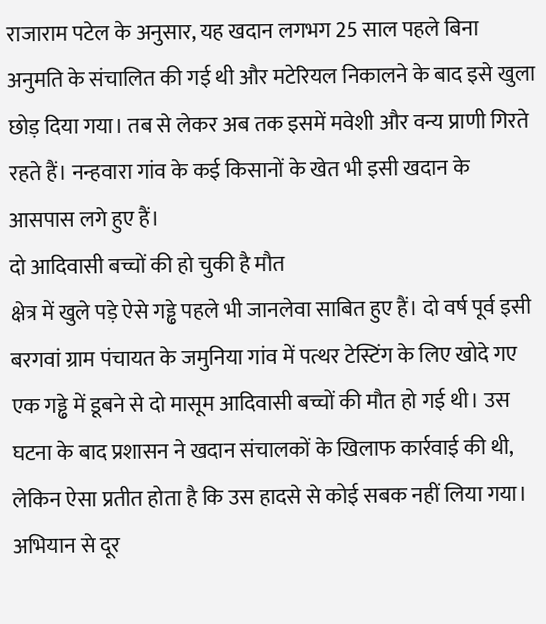राजाराम पटेल के अनुसार, यह खदान लगभग 25 साल पहले बिना अनुमति के संचालित की गई थी और मटेरियल निकालने के बाद इसे खुला छोड़ दिया गया। तब से लेकर अब तक इसमें मवेशी और वन्य प्राणी गिरते रहते हैं। नन्हवारा गांव के कई किसानों के खेत भी इसी खदान के आसपास लगे हुए हैं।
दो आदिवासी बच्चों की हो चुकी है मौत
क्षेत्र में खुले पड़े ऐसे गड्ढे पहले भी जानलेवा साबित हुए हैं। दो वर्ष पूर्व इसी बरगवां ग्राम पंचायत के जमुनिया गांव में पत्थर टेस्टिंग के लिए खोदे गए एक गड्ढे में डूबने से दो मासूम आदिवासी बच्चों की मौत हो गई थी। उस घटना के बाद प्रशासन ने खदान संचालकों के खिलाफ कार्रवाई की थी, लेकिन ऐसा प्रतीत होता है कि उस हादसे से कोई सबक नहीं लिया गया।
अभियान से दूर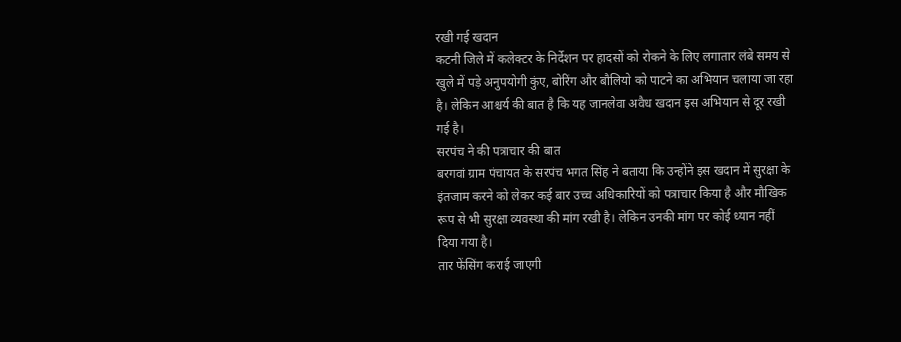रखी गई खदान
कटनी जिले में कलेक्टर के निर्देशन पर हादसों को रोकने के लिए लगातार लंबे समय से खुले में पड़े अनुपयोगी कुंए, बोरिंग और बौलियो को पाटने का अभियान चलाया जा रहा है। लेकिन आश्चर्य की बात है कि यह जानलेवा अवैध खदान इस अभियान से दूर रखी गई है।
सरपंच ने की पत्राचार की बात
बरगवां ग्राम पंचायत के सरपंच भगत सिंह ने बताया कि उन्होंने इस खदान में सुरक्षा के इंतजाम करने को लेकर कई बार उच्च अधिकारियों को पत्राचार किया है और मौखिक रूप से भी सुरक्षा व्यवस्था की मांग रखी है। लेकिन उनकी मांग पर कोई ध्यान नहीं दिया गया है।
तार फेंसिंग कराई जाएगी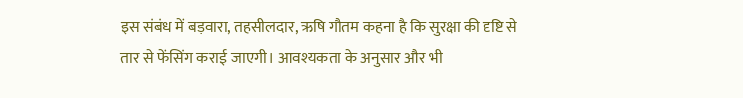इस संबंध में बड़वारा, तहसीलदार, ऋषि गौतम कहना है कि सुरक्षा की दृष्टि से तार से फेंसिंग कराई जाएगी। आवश्यकता के अनुसार और भी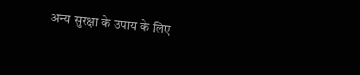अन्य सुरक्षा के उपाय के लिए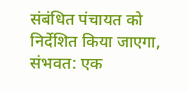संबंधित पंचायत को निर्देशित किया जाएगा, संभवत: एक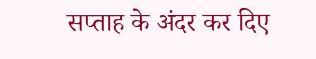सप्ताह के अंदर कर दिए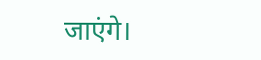जाएंगे।